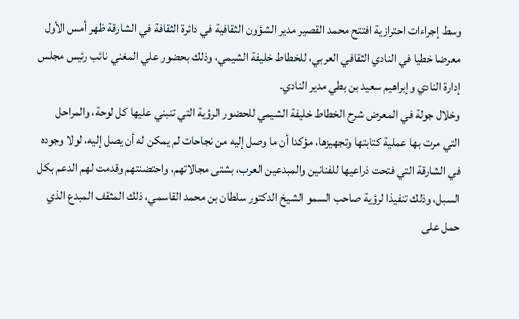وسط إجراءات احترازية افتتح محمد القصير مدير الشؤون الثقافية في دائرة الثقافة في الشارقة ظهر أمس الأول معرضا خطيا في النادي الثقافي العربي، للخطاط خليفة الشيمي، وذلك بحضور علي المغني نائب رئيس مجلس إدارة النادي وإبراهيم سعيد بن بطي مدير النادي.
وخلال جولة في المعرض شرح الخطاط خليفة الشيمي للحضور الرؤية التي تنبني عليها كل لوحة، والمراحل التي مرت بها عملية كتابتها وتجهيزها، مؤكدا أن ما وصل إليه من نجاحات لم يمكن له أن يصل إليه، لولا وجوده في الشارقة التي فتحت ذراعيها للفنانين والمبدعين العرب، بشتى مجالاتهم، واحتضنتهم وقدمت لهم الدعم بكل السبل، وذلك تنفيذا لرؤية صاحب السمو الشيخ الدكتور سلطان بن محمد القاسمي، ذلك المثقف المبدع الذي حمل على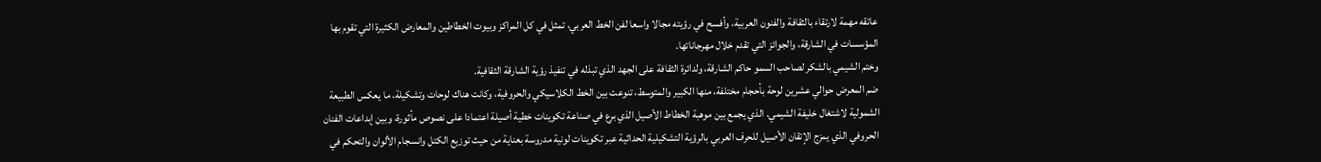عاتقه مهمة لارتقاء بالثقافة والفنون العربية، وأفسح في رؤيته مجالا واسعا لفن الخط العربي، تمثل في كل المراكز وبيوت الخطاطين والمعارض الكثيرة التي تقوم بها المؤسسات في الشارقة، والجوائز التي تقدم خلال مهرجاناتها.
وختم الشيمي بالشكر لصاحب السمو حاكم الشارقة، ولدائرة الثقافة على الجهد الذي تبذله في تنفيذ رؤية الشارقة الثقافية.
ضم المعرض حوالي عشرين لوحة بأحجام مختلفة، منها الكبير والمتوسط، تنوعت بين الخط الكلاسيكي والحروفية، وكانت هناك لوحات وتشكيلة، ما يعكس الطبيعة الشمولية لاشتغال خليفة الشيمي. الذي يجمع بين موهبة الخطاط الأصيل الذي برع في صناعة تكوينات خطية أصيلة اعتمادا على نصوص مأثورة، وبين إبداعات الفنان الحروفي الذي يمزج الإتقان الأصيل للحرف العربي بالرؤية التشكيلية الحداثية عبر تكوينات لونية مدروسة بعناية من حيث توزيع الكتل وانسجام الألوان والتحكم في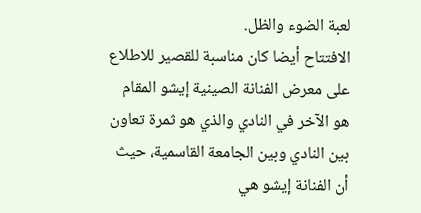لعبة الضوء والظل.
الافتتاح أيضا كان مناسبة للقصير للاطلاع على معرض الفنانة الصينية إيشو المقام هو الآخر في النادي والذي هو ثمرة تعاون بين النادي وبين الجامعة القاسمية، حيث أن الفنانة إيشو هي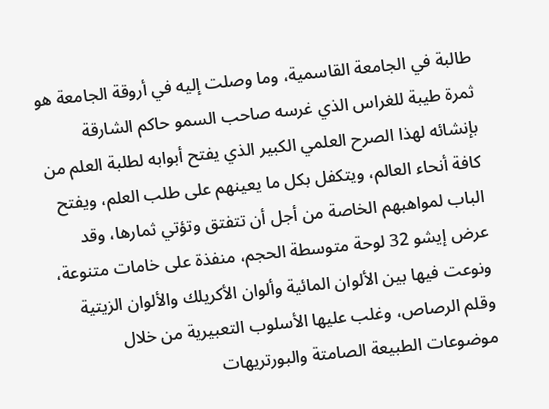طالبة في الجامعة القاسمية، وما وصلت إليه في أروقة الجامعة هو ثمرة طيبة للغراس الذي غرسه صاحب السمو حاكم الشارقة بإنشائه لهذا الصرح العلمي الكبير الذي يفتح أبوابه لطلبة العلم من كافة أنحاء العالم، ويتكفل بكل ما يعينهم على طلب العلم، ويفتح الباب لمواهبهم الخاصة من أجل أن تتفتق وتؤتي ثمارها، وقد عرض إيشو 32 لوحة متوسطة الحجم، منفذة على خامات متنوعة، ونوعت فيها بين الألوان المائية وألوان الأكريلك والألوان الزيتية وقلم الرصاص، وغلب عليها الأسلوب التعبيرية من خلال موضوعات الطبيعة الصامتة والبورتريهات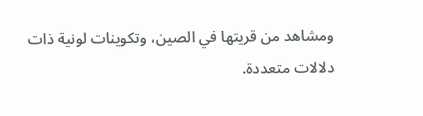ومشاهد من قريتها في الصين، وتكوينات لونية ذات دلالات متعددة.